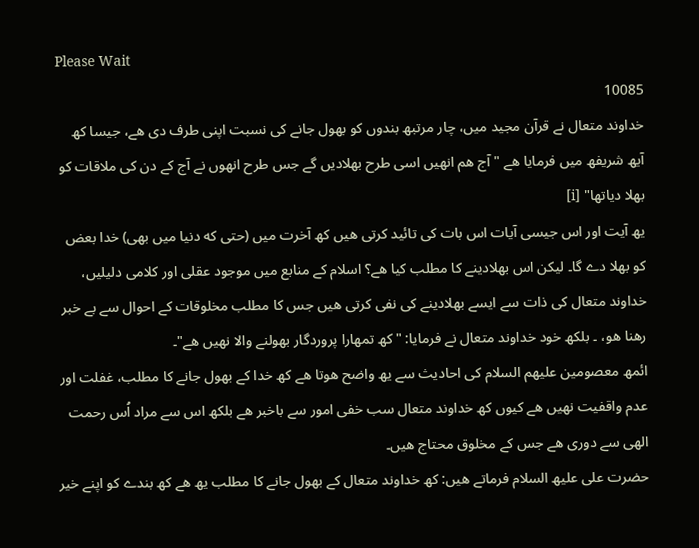Please Wait
10085
خداوند متعال نے قرآن مجید میں، چار مرتبھ بندوں کو بھول جانے کی نسبت اپنی طرف دی ھے، جیسا کھ آیھ شریفھ میں فرمایا ھے " آج ھم انھیں اسی طرح بھلادیں گے جس طرح انھوں نے آج کے دن کی ملاقات کو بھلا دیاتھا" [i]
یھ آیت اور اس جیسی آیات اس بات کی تائید کرتی ھیں کھ آخرت میں (حتی که دنیا میں بھی) خدا بعض کو بھلا دے گا۔ لیکن اس بھلادینے کا مطلب کیا ھے؟ اسلام کے منابع میں موجود عقلی اور کلامی دلیلیں، خداوند متعال کی ذات سے ایسے بھلادینے کی نفی کرتی ھیں جس کا مطلب مخلوقات کے احوال سے بے خبر رھنا ھو، ۔ بلکھ خود خداوند متعال نے فرمایا: "کھ تمھارا پروردگار بھولنے والا نھیں ھے"۔
ائمھ معصومین علیھم السلام کی احادیث سے یھ واضح ھوتا ھے کھ خدا کے بھول جانے کا مطلب، غفلت اور عدم واقفیت نھیں ھے کیوں کھ خداوند متعال سب خفی امور سے باخبر ھے بلکھ اس سے مراد اُس رحمت الھی سے دوری ھے جس کے مخلوق محتاج ھیں۔
حضرت علی علیھ السلام فرماتے ھیں: کھ خداوند متعال کے بھول جانے کا مطلب یھ ھے کھ بندے کو اپنے خیر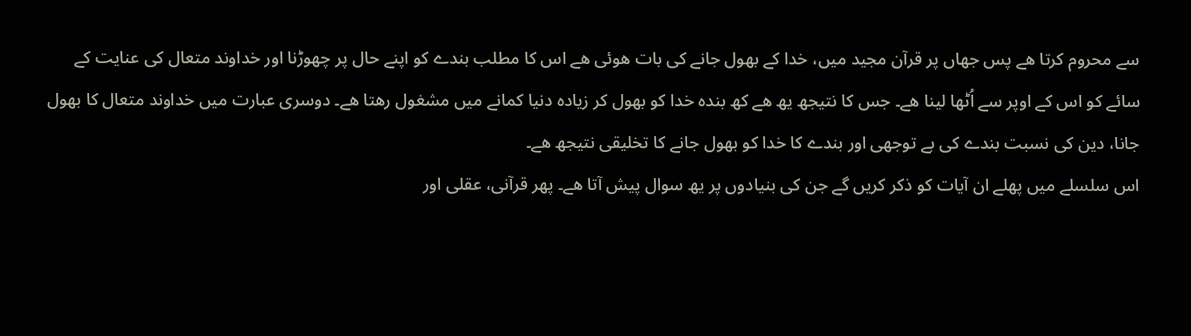سے محروم کرتا ھے پس جھاں پر قرآن مجید میں، خدا کے بھول جانے کی بات ھوئی ھے اس کا مطلب بندے کو اپنے حال پر چھوڑنا اور خداوند متعال کی عنایت کے سائے کو اس کے اوپر سے اُٹھا لینا ھے۔ جس کا نتیجھ یھ ھے کھ بنده خدا کو بھول کر زیاده دنیا کمانے میں مشغول رھتا ھے۔ دوسری عبارت میں خداوند متعال کا بھول جانا، دین کی نسبت بندے کی بے توجھی اور بندے کا خدا کو بھول جانے کا تخلیقی نتیجھ ھے۔
اس سلسلے میں پھلے ان آیات کو ذکر کریں گے جن کی بنیادوں پر یھ سوال پیش آتا ھے۔ پھر قرآنی، عقلی اور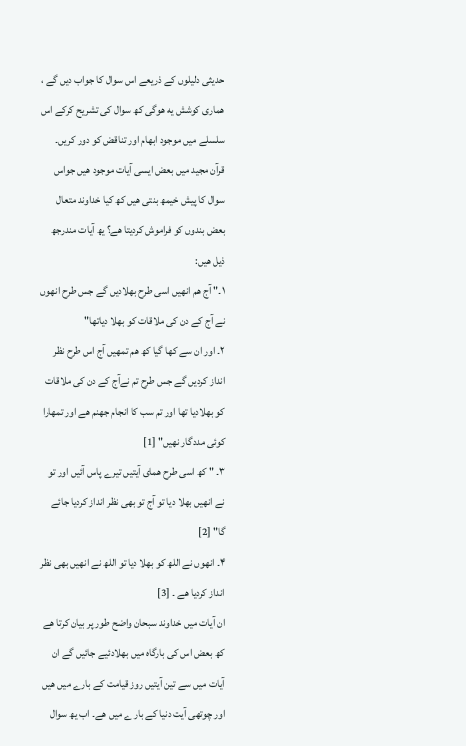حدیثی دلیلوں کے ذریعے اس سوال کا جواب دیں گے ، ھماری کوشش یه ھوگی کھ سوال کی تشریح کرکے اس سلسلے میں موجود ابھام اور تناقض کو دور کریں۔
قرآن مجید میں بعض ایسی آیات موجود ھیں جواس سوال کا پیش خیمھ بنتی ھیں کھ کیا خداوند متعال بعض بندوں کو فراموش کردیتا ھے؟ یھ آیات مندرجھ ذیل ھیں:
۱۔" آج ھم انھیں اسی طرح بھلادیں گے جس طرح انھوں نے آج کے دن کی ملاقات کو بھلا دیاتھا"
۲۔ اور ان سے کھا گیا کھ ھم تمھیں آج اس طرح نظر انداز کردیں گے جس طرح تم نےآج کے دن کی ملاقات کو بھلادیا تھا اور تم سب کا انجام جھنم ھے اور تمھارا کوئی مددگار نھیں" [1]
۳۔ " کھ اسی طرح ھمای آیتیں تیرے پاس آئیں اور تو نے انھیں بھلا دیا تو آج تو بھی نظر انداز کردیا جائے گا" [2]
۴۔ انھوں نے اللھ کو بھلا دیا تو اللھ نے انھیں بھی نظر انداز کردیا ھے ۔ [3]
ان آیات میں خداوند سبحان واضح طور پر بیان کرتا ھے کھ بعض اس کی بارگاه میں بھلادئیے جائیں گے ان آیات میں سے تین آیتیں روز قیامت کے بارے میں ھیں اور چوتھی آیت دنیا کے بار ے میں ھے۔ اب یھ سوال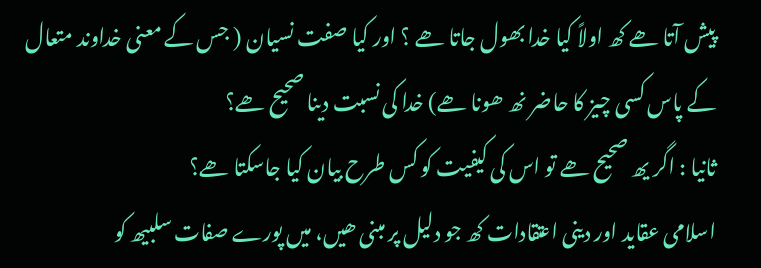پیش آتا ھے کھ اولاً کیا خدا بھول جاتا ھے ؟ اور کیا صفت نسیان ( جس کے معنی خداوند متعال کے پاس کسی چیز کا حاضر نھ ھونا ھے) خدا کی نسبت دینا صحیح ھے؟
ثانیا : اگر یھ صحیح ھے تو اس کی کیفیت کو کس طرح بیان کیا جاسکتا ھے؟
اسلامی عقاید اور دینی اعتقادات کھ جو دلیل پر مبنی ھیں، میں پورے صفات سلبیھ کو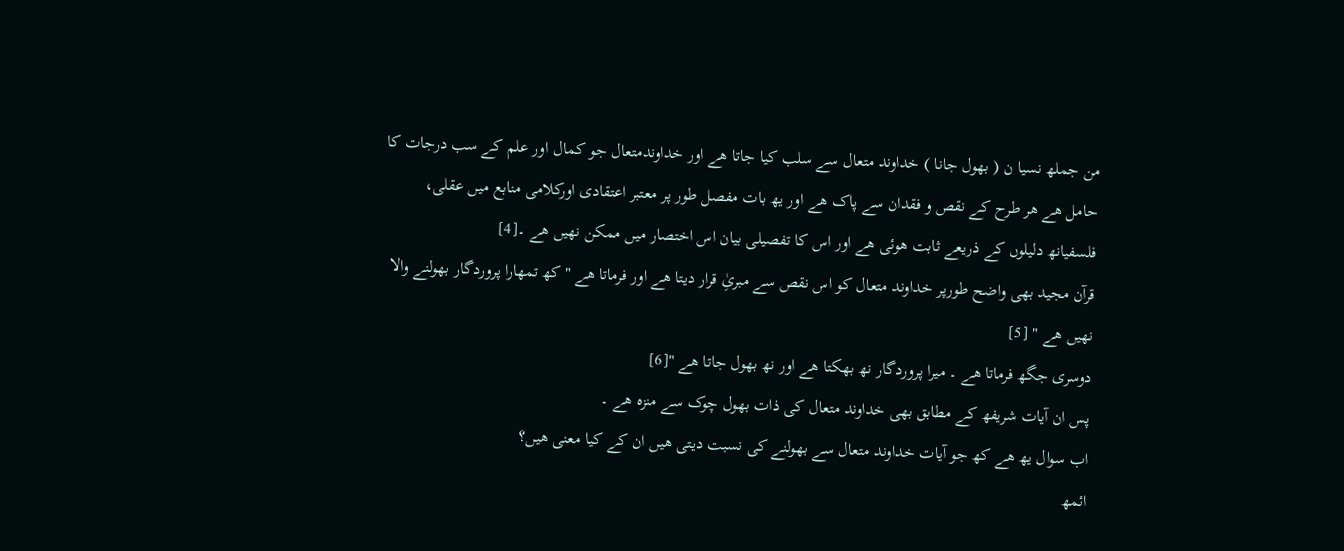من جملھ نسیا ن ( بھول جانا ) خداوند متعال سے سلب کیا جاتا ھے اور خداوندمتعال جو کمال اور علم کے سب درجات کا حامل ھے ھر طرح کے نقص و فقدان سے پاک ھے اور یھ بات مفصل طور پر معتبر اعتقادی اورکلامی منابع میں عقلی، فلسفیانھ دلیلوں کے ذریعے ثابت ھوئی ھے اور اس کا تفصیلی بیان اس اختصار میں ممکن نھیں ھے ۔[4]
قرآن مجید بھی واضح طورپر خداوند متعال کو اس نقص سے مبریِٰ قرار دیتا ھے اور فرماتا ھے " کھ تمھارا پروردگار بھولنے والا نھیں ھے " [5]
دوسری جگھ فرماتا ھے ۔ میرا پروردگار نھ بھکتا ھے اور نھ بھول جاتا ھے "[6]
پس ان آیات شریفھ کے مطابق بھی خداوند متعال کی ذات بھول چوک سے منزه ھے ۔
اب سوال یھ ھے کھ جو آیات خداوند متعال سے بھولنے کی نسبت دیتی ھیں ان کے کیا معنی ھیں؟
ائمھ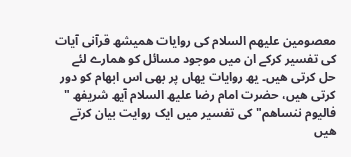معصومین علیھم السلام کی روایات ھمیشھ قرآنی آیات کی تفسیر کرکے ان میں موجود مسائل کو ھمارے لئے حل کرتی ھیں۔ یھ روایات یھاں پر بھی اس ابھام کو دور کرتی ھیں، حضرت امام رضا علیھ السلام آیھ شریفھ " فالیوم ننساھم" کی تفسیر میں ایک روایت بیان کرتے ھیں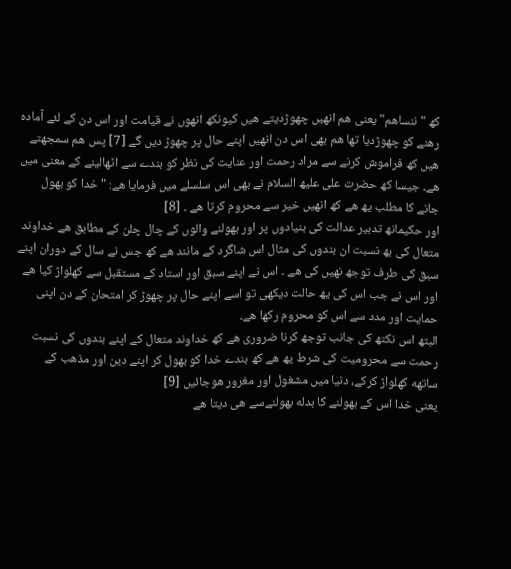کھ "ننساھم" یعنی ھم انھیں چھوڑدیتے ھیں کیونکھ انھوں نے قیامت اور اس دن کے لئے آماده رھنے کو چھوڑدیا تھا ھم بھی اس دن انھیں اپنے حال پر چھوڑ دیں گے [7] پس ھم سمجھتے ھیں کھ فراموش کرنے سے مراد رحمت اور عنایت کی نظر کو بندے سے اٹھالینے کے معنی میں ھے۔ جیسا کھ حضرت علی علیھ السلام نے بھی اس سلسلے میں فرمایا ھے: "خدا کو بھول جانے کا مطلب یھ ھے کھ انھیں خیر سے محروم کرتا ھے ۔ [8]
اور حکیمانھ تدبیر عدالت کی بنیادوں پر اور بھولنے والوں کے چال چلن کے مطابق ھے خداوند متعال کی بھ نسبت ان بندوں کی مثال اس شاگرد کے مانند ھے کھ جس نے سال کے دوران اپنے سبق کی طرف توجھ نھیں کی ھے ۔ اس نے اپنے سبق اور استاد کے مستقبل سے کھلواڑ کیا ھے اور اس نے جب اس کی یھ حالت دیکھی تو اسے اپنے حال پر چھوڑ کر امتحان کے دن اپنی حمایت اور مدد سے اس کو محروم رکھا ھے۔
البتھ اس نکتھ کی جانب توجھ کرنا ضروری ھے کھ خداوند متعال کے اپنے بندوں کی نسبت رحمت سے محرومیت کی شرط یھ ھے کھ بندے خدا کو بھول کر اپنے دین اور مذھب کے ساتھه کھلواڑ کرکے، دنیا میں مشغول اور مغرور ھوجائیں [9]
یعنی خدا اس کے بھولنے کا بدله بھولنےسے ھی دیتا ھے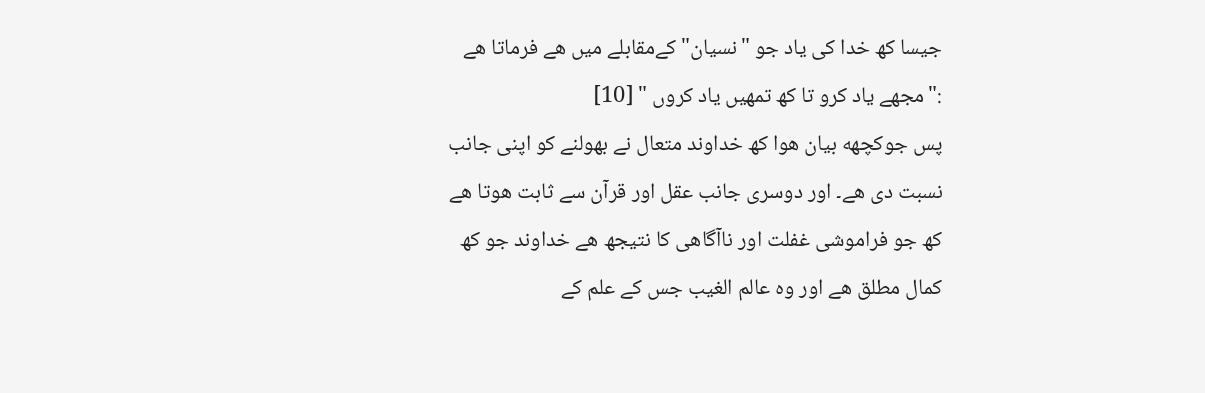جیسا کھ خدا کی یاد جو "نسیان" کےمقابلے میں ھے فرماتا ھے :"مجھے یاد کرو تا کھ تمھیں یاد کروں " [10]
پس جوکچھه بیان ھوا کھ خداوند متعال نے بھولنے کو اپنی جانب نسبت دی ھے۔ اور دوسری جانب عقل اور قرآن سے ثابت ھوتا ھے کھ جو فراموشی غفلت اور ناآگاھی کا نتیجھ ھے خداوند جو کھ کمال مطلق ھے اور وه عالم الغیب جس کے علم کے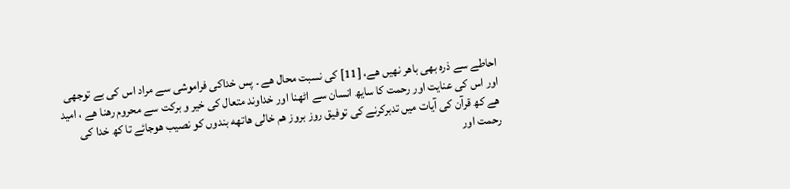احاطے سے ذره بھی باھر نھیں ھے، [11] کی نسبت محال ھے ۔ پس خداکی فراموشی سے مراد اس کی بے توجھی اور اس کی عنایت اور رحمت کا سایھ انسان سے اٹھنا اور خداوند متعال کی خیر و برکت سے محروم رھنا ھے ، امید ھے کھ قرآن کی آیات میں تدبرکرنے کی توفیق روز بروز ھم خالی ھاتھه بندوں کو نصیب ھوجائے تا کھ خدا کی رحمت اور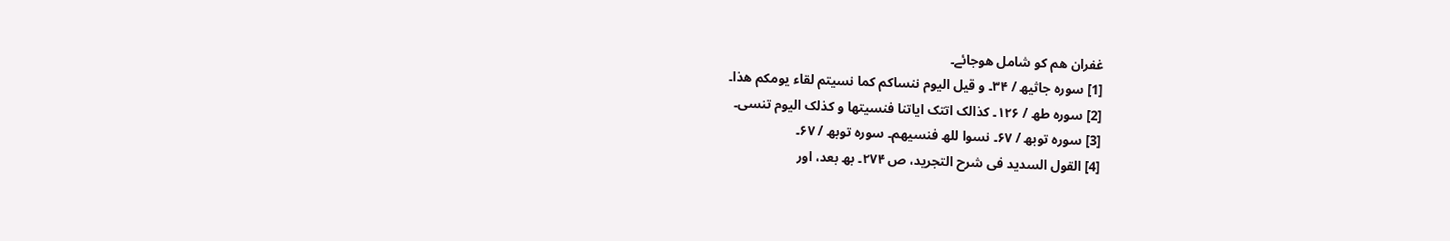غفران ھم کو شامل ھوجائے۔
[1] سوره جاثیھ / ۳۴۔ و قیل الیوم ننساکم کما نسیتم لقاء یومکم ھذا۔
[2] سوره طھ / ۱۲۶۔ کذالک اتتک ایاتنا فنسیتھا و کذلک الیوم تنسی۔
[3] سوره توبھ / ۶۷۔ نسوا للھ فنسیھم۔ سوره توبھ / ۶۷۔
[4] القول السدید فی شرح التجرید، ص ۲۷۴۔ بھ بعد، اور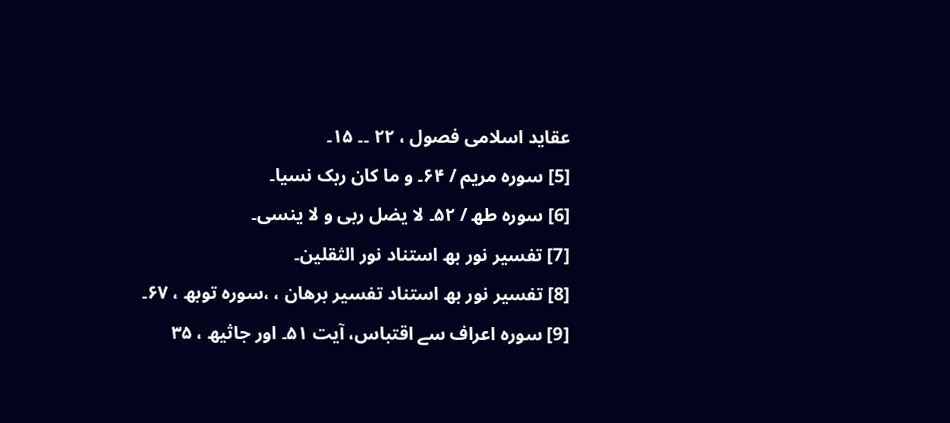عقاید اسلامی فصول ، ۲۲ ۔۔ ۱۵۔
[5] سوره مریم / ۶۴۔ و ما کان ربک نسیا۔
[6] سوره طھ / ۵۲۔ لا یضل ربی و لا ینسی۔
[7] تفسیر نور بھ استناد نور الثقلین۔
[8] تفسیر نور بھ استناد تفسیر برھان ، ،سوره توبھ ، ۶۷۔
[9] سوره اعراف سے اقتباس، آیت ۵۱۔ اور جاثیھ ، ۳۵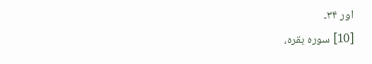اور ۳۴۔
[10] سوره بقره،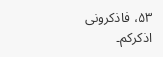۵۳، فاذکرونی اذکرکم۔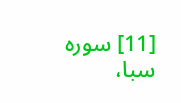[11] سوره سبا،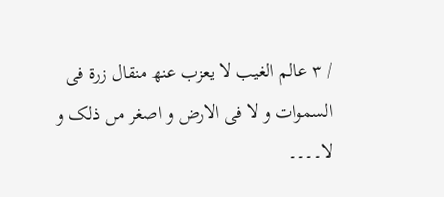/ ۳ عالم الغیب لا یعزب عنھ منقال زرۃ فی السموات و لا فی الارض و اصغر مں ذلک و لا۔۔۔۔